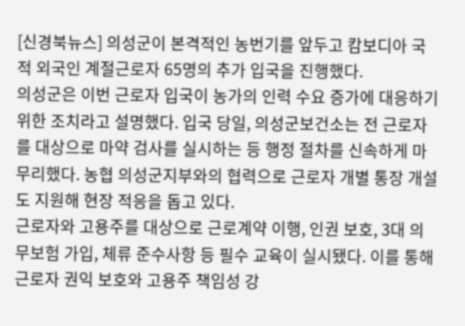[신경북뉴스] 의성군이 본격적인 농번기를 앞두고 캄보디아 국적 외국인 계절근로자 65명의 추가 입국을 진행했다.
의성군은 이번 근로자 입국이 농가의 인력 수요 증가에 대응하기 위한 조치라고 설명했다. 입국 당일, 의성군보건소는 전 근로자를 대상으로 마약 검사를 실시하는 등 행정 절차를 신속하게 마무리했다. 농협 의성군지부와의 협력으로 근로자 개별 통장 개설도 지원해 현장 적응을 돕고 있다.
근로자와 고용주를 대상으로 근로계약 이행, 인권 보호, 3대 의무보험 가입, 체류 준수사항 등 필수 교육이 실시됐다. 이를 통해 근로자 권익 보호와 고용주 책임성 강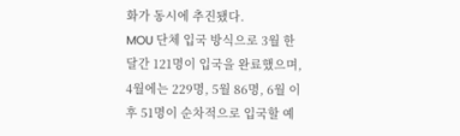화가 동시에 추진됐다.
MOU 단체 입국 방식으로 3월 한 달간 121명이 입국을 완료했으며, 4월에는 229명, 5월 86명, 6월 이후 51명이 순차적으로 입국할 예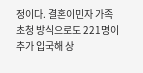정이다. 결혼이민자 가족초청 방식으로도 221명이 추가 입국해 상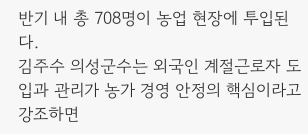반기 내 총 708명이 농업 현장에 투입된다.
김주수 의성군수는 외국인 계절근로자 도입과 관리가 농가 경영 안정의 핵심이라고 강조하면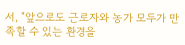서, "앞으로도 근로자와 농가 모두가 만족할 수 있는 환경을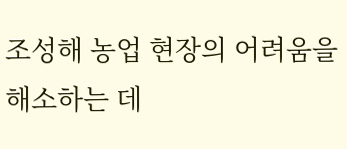조성해 농업 현장의 어려움을 해소하는 데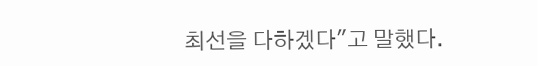최선을 다하겠다"고 말했다.